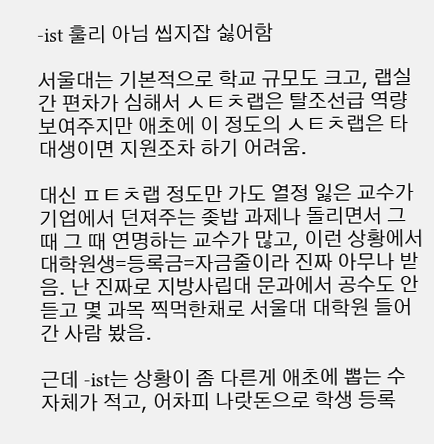-ist 훌리 아님 씹지잡 싫어함

서울대는 기본적으로 학교 규모도 크고, 랩실간 편차가 심해서 ㅅㅌㅊ랩은 탈조선급 역량 보여주지만 애초에 이 정도의 ㅅㅌㅊ랩은 타대생이면 지원조차 하기 어려움.

대신 ㅍㅌㅊ랩 정도만 가도 열정 잃은 교수가 기업에서 던져주는 좆밥 과제나 돌리면서 그 때 그 때 연명하는 교수가 많고, 이런 상황에서 대학원생=등록금=자금줄이라 진짜 아무나 받음. 난 진짜로 지방사립대 문과에서 공수도 안 듣고 몇 과목 찍먹한채로 서울대 대학원 들어간 사람 봤음.

근데 -ist는 상황이 좀 다른게 애초에 뽑는 수 자체가 적고, 어차피 나랏돈으로 학생 등록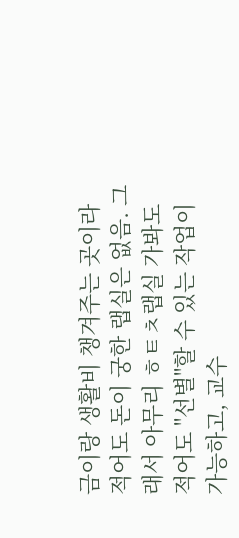금이랑 생활비 챙겨주는 곳이라 적어도 돈이 궁한 랩실은 없음. 그래서 아무리 ㅎㅌㅊ랩실 가봐도 적어도 "선별"할 수 있는 작업이 가능하고, 교수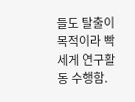들도 탈출이 목적이라 빡세게 연구활동 수행함.